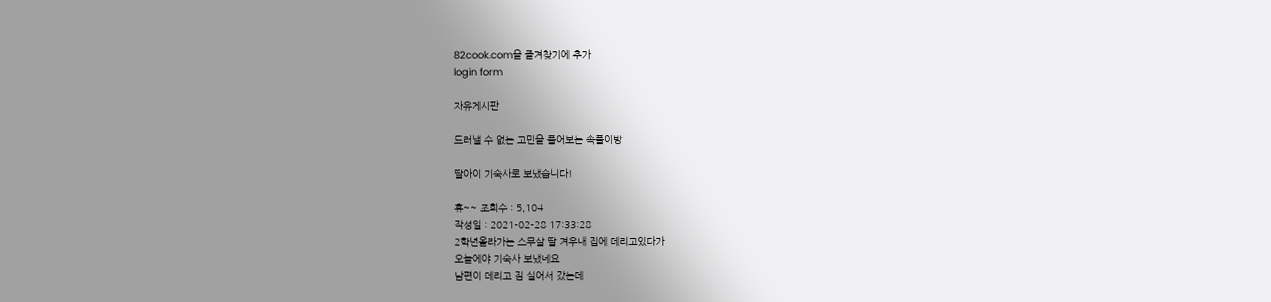82cook.com을 즐겨찾기에 추가
login form

자유게시판

드러낼 수 없는 고민을 풀어보는 속풀이방

딸아이 기숙사로 보냈습니다!

휴~~ 조회수 : 5,104
작성일 : 2021-02-28 17:33:28
2학년올라가는 스무살 딸 겨우내 집에 데리고있다가
오늘에야 기숙사 보냈네요
남편이 데리고 짐 실어서 갔는데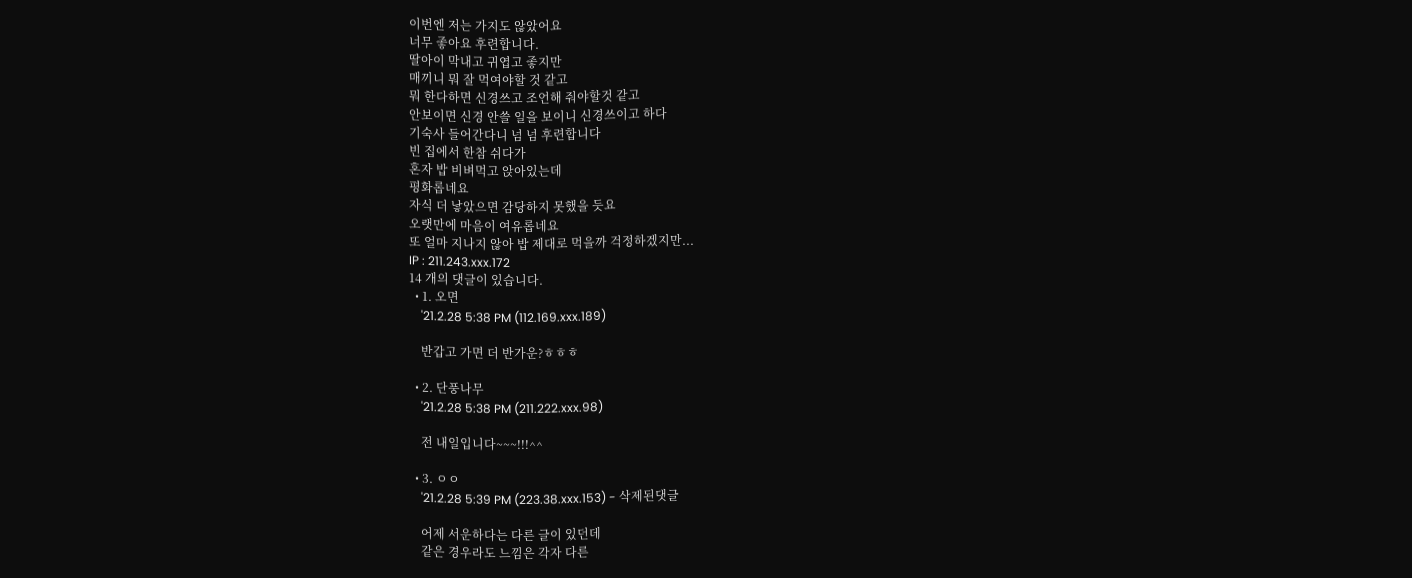이번엔 저는 가지도 않았어요
너무 좋아요 후련합니다.
딸아이 막내고 귀엽고 좋지만
매끼니 뭐 잘 먹여야할 것 같고
뭐 한다하면 신경쓰고 조언해 줘야할것 같고
안보이면 신경 안쓸 일을 보이니 신경쓰이고 하다
기숙사 들어간다니 넘 넘 후련합니다
빈 집에서 한참 쉬다가
혼자 밥 비벼먹고 앉아있는데
평화롭네요
자식 더 낳았으면 감당하지 못했을 듯요
오랫만에 마음이 여유롭네요
또 얼마 지나지 않아 밥 제대로 먹을까 걱정하겠지만...
IP : 211.243.xxx.172
14 개의 댓글이 있습니다.
  • 1. 오면
    '21.2.28 5:38 PM (112.169.xxx.189)

    반갑고 가면 더 반가운?ㅎㅎㅎ

  • 2. 단풍나무
    '21.2.28 5:38 PM (211.222.xxx.98)

    전 내일입니다~~~!!!^^

  • 3. ㅇㅇ
    '21.2.28 5:39 PM (223.38.xxx.153) - 삭제된댓글

    어제 서운하다는 다른 글이 있던데
    같은 경우라도 느낌은 각자 다른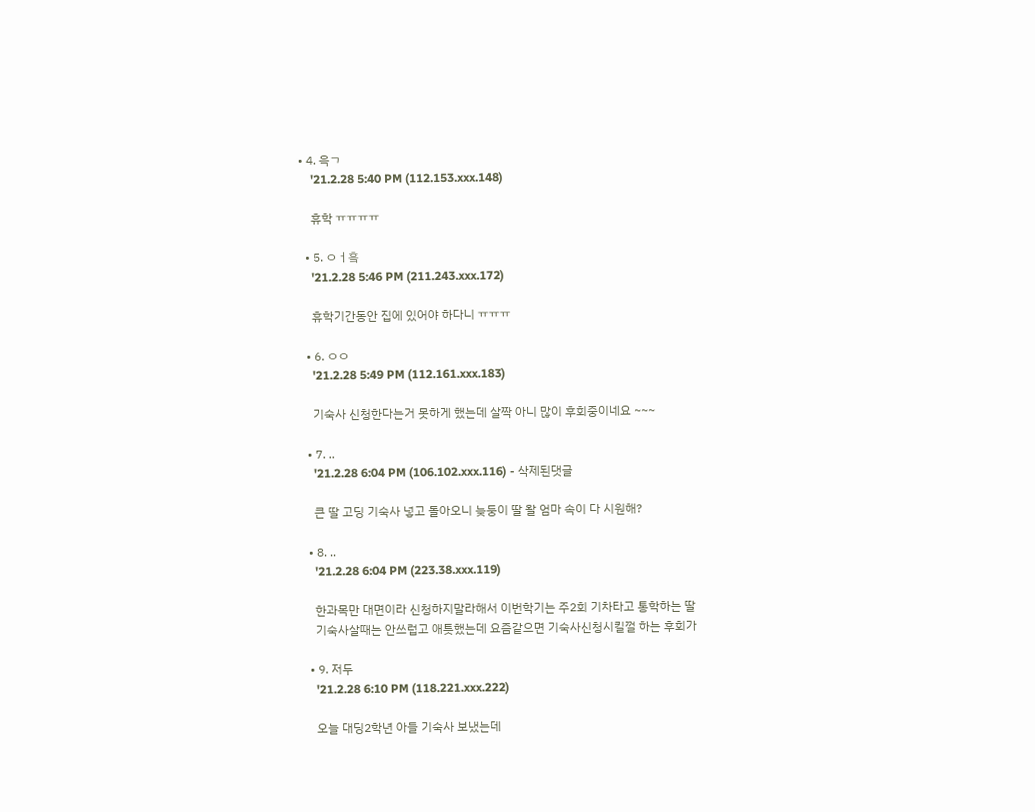• 4. 윽ㄱ
    '21.2.28 5:40 PM (112.153.xxx.148)

    휴학 ㅠㅠㅠㅠ

  • 5. ㅇㅓ흨
    '21.2.28 5:46 PM (211.243.xxx.172)

    휴학기간동안 집에 있어야 하다니 ㅠㅠㅠ

  • 6. ㅇㅇ
    '21.2.28 5:49 PM (112.161.xxx.183)

    기숙사 신청한다는거 못하게 했는데 살짝 아니 많이 후회중이네요 ~~~

  • 7. ..
    '21.2.28 6:04 PM (106.102.xxx.116) - 삭제된댓글

    큰 딸 고딩 기숙사 넣고 돌아오니 늦둥이 딸 왈 엄마 속이 다 시원해?

  • 8. ..
    '21.2.28 6:04 PM (223.38.xxx.119)

    한과목만 대면이라 신청하지말라해서 이번학기는 주2회 기차타고 통학하는 딸
    기숙사살때는 안쓰럽고 애틋했는데 요즘같으면 기숙사신청시킬껄 하는 후회가

  • 9. 저두
    '21.2.28 6:10 PM (118.221.xxx.222)

    오늘 대딩2학년 아들 기숙사 보냈는데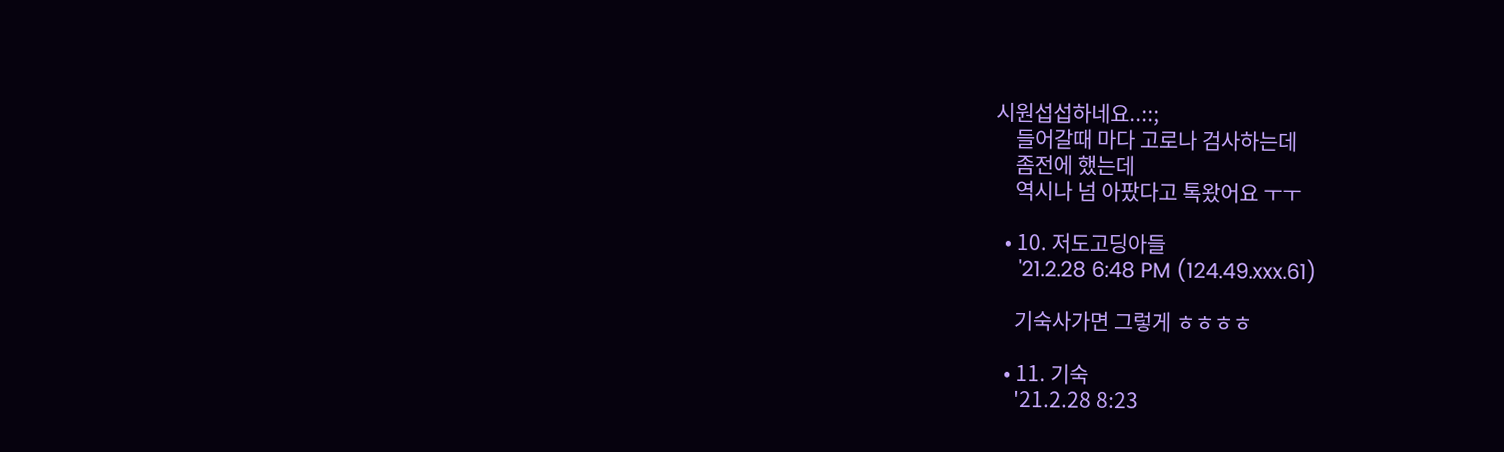시원섭섭하네요..::;
    들어갈때 마다 고로나 검사하는데
    좀전에 했는데
    역시나 넘 아팠다고 톡왔어요 ㅜㅜ

  • 10. 저도고딩아들
    '21.2.28 6:48 PM (124.49.xxx.61)

    기숙사가면 그렇게 ㅎㅎㅎㅎ

  • 11. 기숙
    '21.2.28 8:23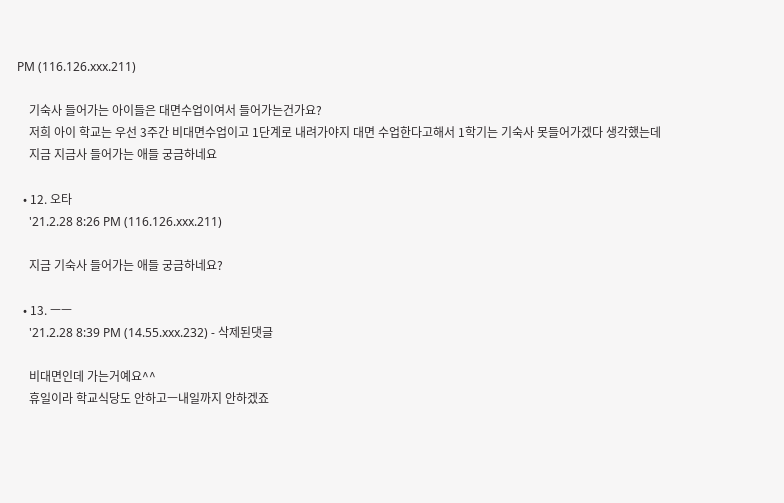PM (116.126.xxx.211)

    기숙사 들어가는 아이들은 대면수업이여서 들어가는건가요?
    저희 아이 학교는 우선 3주간 비대면수업이고 1단계로 내려가야지 대면 수업한다고해서 1학기는 기숙사 못들어가겠다 생각했는데
    지금 지금사 들어가는 애들 궁금하네요

  • 12. 오타
    '21.2.28 8:26 PM (116.126.xxx.211)

    지금 기숙사 들어가는 애들 궁금하네요?

  • 13. ㅡㅡ
    '21.2.28 8:39 PM (14.55.xxx.232) - 삭제된댓글

    비대면인데 가는거예요^^
    휴일이라 학교식당도 안하고ㅡ내일까지 안하겠죠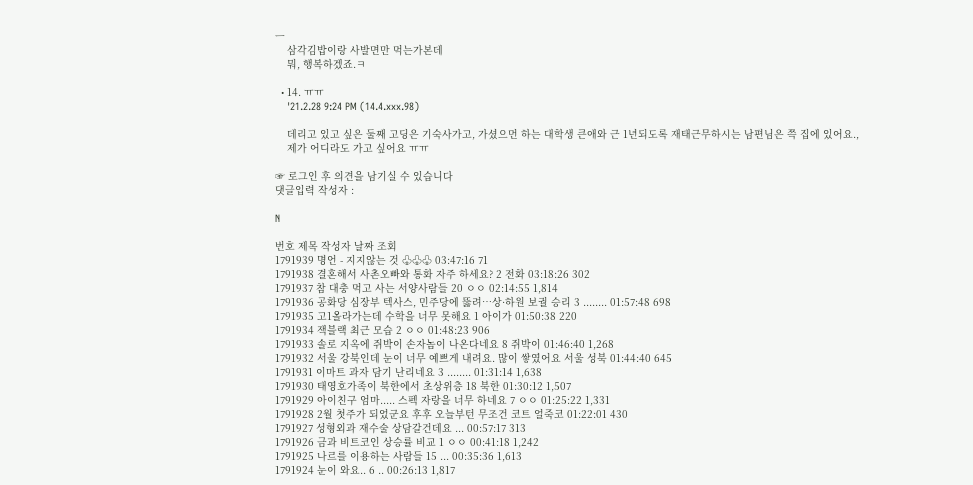ㅡ
    삼각김밥이랑 사발면만 먹는가본데
    뭐, 행복하겠죠.ㅋ

  • 14. ㅠㅠ
    '21.2.28 9:24 PM (14.4.xxx.98)

    데리고 있고 싶은 둘째 고딩은 기숙사가고, 가셨으먼 하는 대학생 큰애와 근 1년되도록 재태근무하시는 남편님은 쯕 집에 있어요.,
    제가 어디라도 가고 싶어요 ㅠㅠ

☞ 로그인 후 의견을 남기실 수 있습니다
댓글입력 작성자 :

N

번호 제목 작성자 날짜 조회
1791939 명언 - 지지않는 것 ♧♧♧ 03:47:16 71
1791938 결혼해서 사촌오빠와 통화 자주 하세요? 2 전화 03:18:26 302
1791937 참 대충 먹고 사는 서양사람들 20 ㅇㅇ 02:14:55 1,814
1791936 공화당 심장부 텍사스, 민주당에 뚫려…상·하원 보궐 승리 3 ........ 01:57:48 698
1791935 고1올라가는데 수학을 너무 못해요 1 아이가 01:50:38 220
1791934 잭블랙 최근 모습 2 ㅇㅇ 01:48:23 906
1791933 솔로 지옥에 쥐박이 손자놈이 나온다네요 8 쥐박이 01:46:40 1,268
1791932 서울 강북인데 눈이 너무 예쁘게 내려요. 많이 쌓였어요 서울 성북 01:44:40 645
1791931 이마트 과자 담기 난리네요 3 ........ 01:31:14 1,638
1791930 태영호가족이 북한에서 초상위층 18 북한 01:30:12 1,507
1791929 아이친구 엄마..... 스펙 자랑을 너무 하네요 7 ㅇㅇ 01:25:22 1,331
1791928 2월 첫주가 되었군요 후후 오늘부턴 무조건 코트 얼죽코 01:22:01 430
1791927 성형외과 재수술 상담갈건데요 ... 00:57:17 313
1791926 금과 비트코인 상승률 비교 1 ㅇㅇ 00:41:18 1,242
1791925 나르를 이용하는 사람들 15 ... 00:35:36 1,613
1791924 눈이 와요.. 6 .. 00:26:13 1,817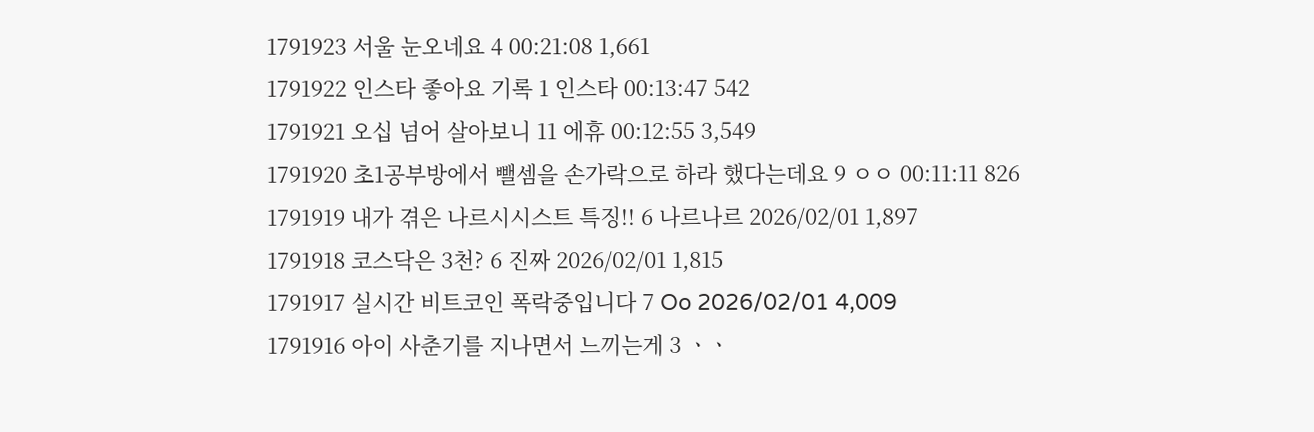1791923 서울 눈오네요 4 00:21:08 1,661
1791922 인스타 좋아요 기록 1 인스타 00:13:47 542
1791921 오십 넘어 살아보니 11 에휴 00:12:55 3,549
1791920 초1공부방에서 뺄셈을 손가락으로 하라 했다는데요 9 ㅇㅇ 00:11:11 826
1791919 내가 겪은 나르시시스트 특징!! 6 나르나르 2026/02/01 1,897
1791918 코스닥은 3천? 6 진짜 2026/02/01 1,815
1791917 실시간 비트코인 폭락중입니다 7 Oo 2026/02/01 4,009
1791916 아이 사춘기를 지나면서 느끼는게 3 ㆍㆍ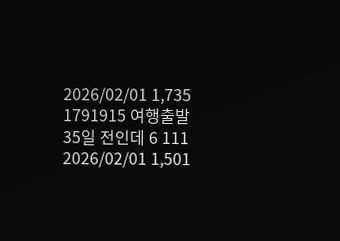2026/02/01 1,735
1791915 여행출발 35일 전인데 6 111 2026/02/01 1,501